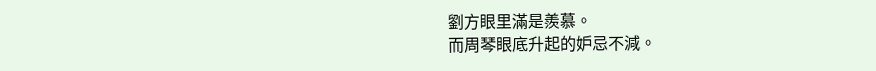劉方眼里滿是羨慕。
而周琴眼底升起的妒忌不減。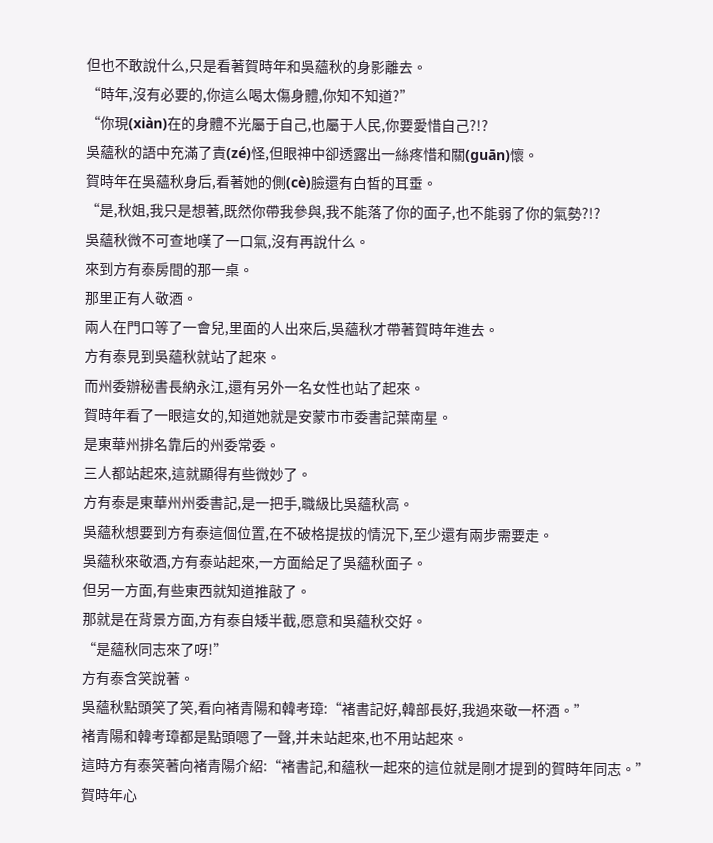但也不敢說什么,只是看著賀時年和吳蘊秋的身影離去。
“時年,沒有必要的,你這么喝太傷身體,你知不知道?”
“你現(xiàn)在的身體不光屬于自己,也屬于人民,你要愛惜自己?!?
吳蘊秋的語中充滿了責(zé)怪,但眼神中卻透露出一絲疼惜和關(guān)懷。
賀時年在吳蘊秋身后,看著她的側(cè)臉還有白皙的耳垂。
“是,秋姐,我只是想著,既然你帶我參與,我不能落了你的面子,也不能弱了你的氣勢?!?
吳蘊秋微不可查地嘆了一口氣,沒有再說什么。
來到方有泰房間的那一桌。
那里正有人敬酒。
兩人在門口等了一會兒,里面的人出來后,吳蘊秋才帶著賀時年進去。
方有泰見到吳蘊秋就站了起來。
而州委辦秘書長納永江,還有另外一名女性也站了起來。
賀時年看了一眼這女的,知道她就是安蒙市市委書記葉南星。
是東華州排名靠后的州委常委。
三人都站起來,這就顯得有些微妙了。
方有泰是東華州州委書記,是一把手,職級比吳蘊秋高。
吳蘊秋想要到方有泰這個位置,在不破格提拔的情況下,至少還有兩步需要走。
吳蘊秋來敬酒,方有泰站起來,一方面給足了吳蘊秋面子。
但另一方面,有些東西就知道推敲了。
那就是在背景方面,方有泰自矮半截,愿意和吳蘊秋交好。
“是蘊秋同志來了呀!”
方有泰含笑說著。
吳蘊秋點頭笑了笑,看向褚青陽和韓考璋:“褚書記好,韓部長好,我過來敬一杯酒。”
褚青陽和韓考璋都是點頭嗯了一聲,并未站起來,也不用站起來。
這時方有泰笑著向褚青陽介紹:“褚書記,和蘊秋一起來的這位就是剛才提到的賀時年同志。”
賀時年心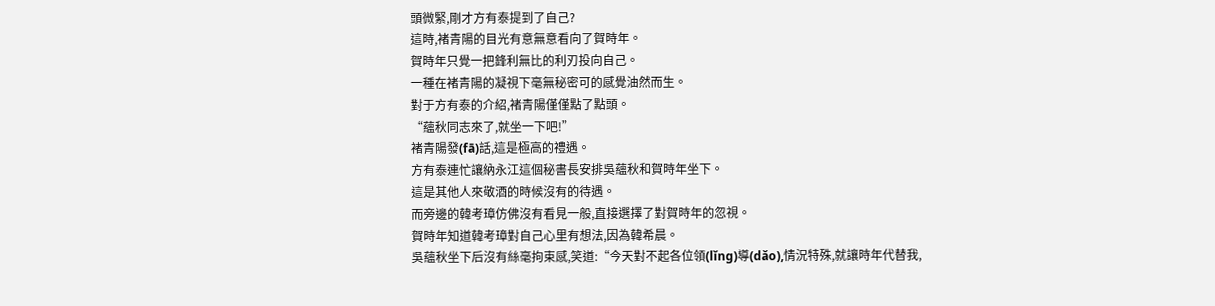頭微緊,剛才方有泰提到了自己?
這時,褚青陽的目光有意無意看向了賀時年。
賀時年只覺一把鋒利無比的利刃投向自己。
一種在褚青陽的凝視下毫無秘密可的感覺油然而生。
對于方有泰的介紹,褚青陽僅僅點了點頭。
“蘊秋同志來了,就坐一下吧!”
褚青陽發(fā)話,這是極高的禮遇。
方有泰連忙讓納永江這個秘書長安排吳蘊秋和賀時年坐下。
這是其他人來敬酒的時候沒有的待遇。
而旁邊的韓考璋仿佛沒有看見一般,直接選擇了對賀時年的忽視。
賀時年知道韓考璋對自己心里有想法,因為韓希晨。
吳蘊秋坐下后沒有絲毫拘束感,笑道:“今天對不起各位領(lǐng)導(dǎo),情況特殊,就讓時年代替我,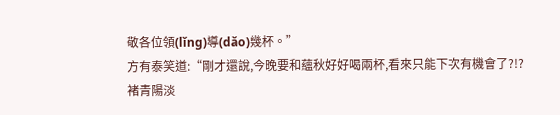敬各位領(lǐng)導(dǎo)幾杯。”
方有泰笑道:“剛才還說,今晚要和蘊秋好好喝兩杯,看來只能下次有機會了?!?
褚青陽淡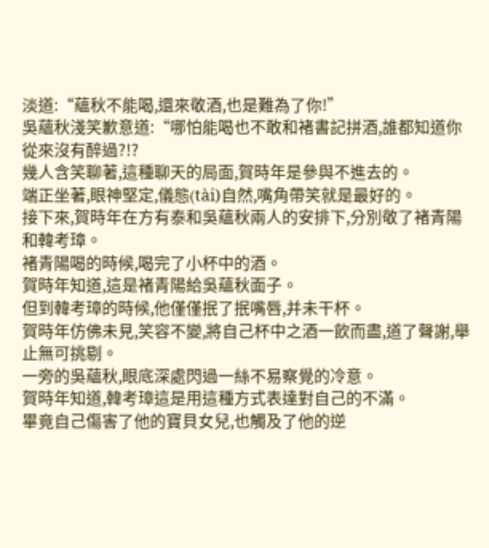淡道:“蘊秋不能喝,還來敬酒,也是難為了你!”
吳蘊秋淺笑歉意道:“哪怕能喝也不敢和褚書記拼酒,誰都知道你從來沒有醉過?!?
幾人含笑聊著,這種聊天的局面,賀時年是參與不進去的。
端正坐著,眼神堅定,儀態(tài)自然,嘴角帶笑就是最好的。
接下來,賀時年在方有泰和吳蘊秋兩人的安排下,分別敬了褚青陽和韓考璋。
褚青陽喝的時候,喝完了小杯中的酒。
賀時年知道,這是褚青陽給吳蘊秋面子。
但到韓考璋的時候,他僅僅抿了抿嘴唇,并未干杯。
賀時年仿佛未見,笑容不變,將自己杯中之酒一飲而盡,道了聲謝,舉止無可挑剔。
一旁的吳蘊秋,眼底深處閃過一絲不易察覺的冷意。
賀時年知道,韓考璋這是用這種方式表達對自己的不滿。
畢竟自己傷害了他的寶貝女兒,也觸及了他的逆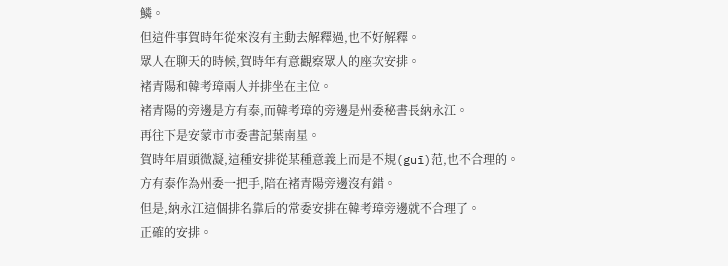鱗。
但這件事賀時年從來沒有主動去解釋過,也不好解釋。
眾人在聊天的時候,賀時年有意觀察眾人的座次安排。
褚青陽和韓考璋兩人并排坐在主位。
褚青陽的旁邊是方有泰,而韓考璋的旁邊是州委秘書長納永江。
再往下是安蒙市市委書記葉南星。
賀時年眉頭微凝,這種安排從某種意義上而是不規(guī)范,也不合理的。
方有泰作為州委一把手,陪在褚青陽旁邊沒有錯。
但是,納永江這個排名靠后的常委安排在韓考璋旁邊就不合理了。
正確的安排。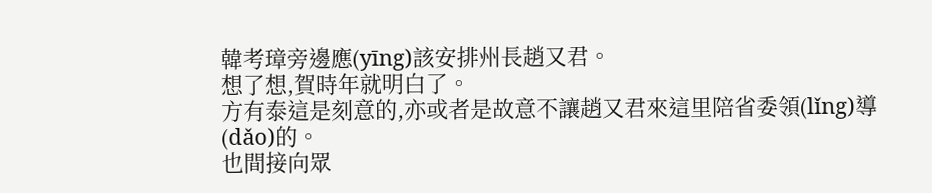韓考璋旁邊應(yīng)該安排州長趙又君。
想了想,賀時年就明白了。
方有泰這是刻意的,亦或者是故意不讓趙又君來這里陪省委領(lǐng)導(dǎo)的。
也間接向眾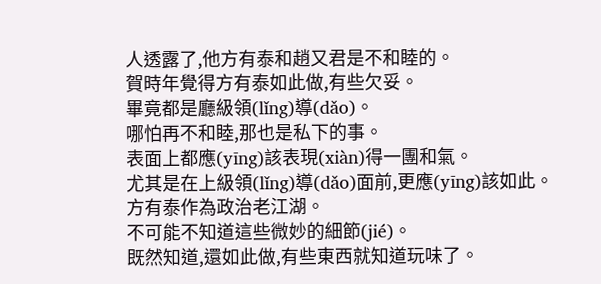人透露了,他方有泰和趙又君是不和睦的。
賀時年覺得方有泰如此做,有些欠妥。
畢竟都是廳級領(lǐng)導(dǎo)。
哪怕再不和睦,那也是私下的事。
表面上都應(yīng)該表現(xiàn)得一團和氣。
尤其是在上級領(lǐng)導(dǎo)面前,更應(yīng)該如此。
方有泰作為政治老江湖。
不可能不知道這些微妙的細節(jié)。
既然知道,還如此做,有些東西就知道玩味了。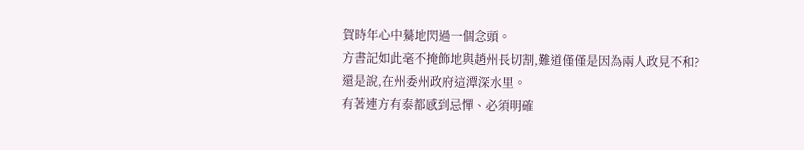賀時年心中驀地閃過一個念頭。
方書記如此毫不掩飾地與趙州長切割,難道僅僅是因為兩人政見不和?
還是說,在州委州政府這潭深水里。
有著連方有泰都感到忌憚、必須明確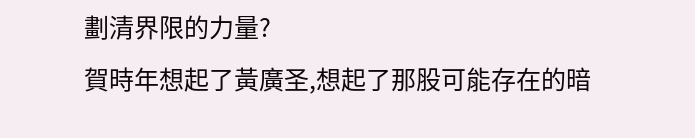劃清界限的力量?
賀時年想起了黃廣圣,想起了那股可能存在的暗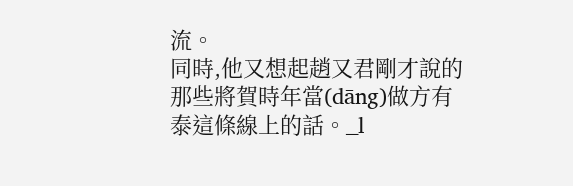流。
同時,他又想起趙又君剛才說的那些將賀時年當(dāng)做方有泰這條線上的話。_l